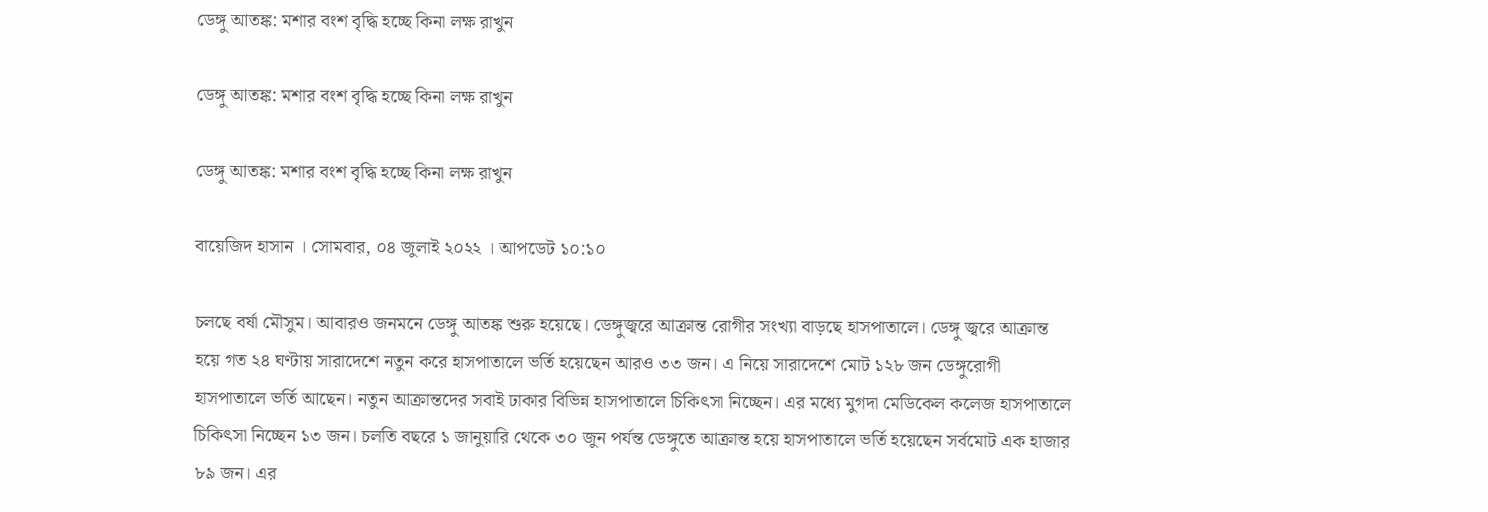ডেঙ্গু আতঙ্ক: মশার বংশ বৃদ্ধি হচ্ছে কিনা লক্ষ রাখুন

ডেঙ্গু আতঙ্ক: মশার বংশ বৃদ্ধি হচ্ছে কিনা লক্ষ রাখুন

ডেঙ্গু আতঙ্ক: মশার বংশ বৃদ্ধি হচ্ছে কিনা লক্ষ রাখুন

বায়েজিদ হাসান । সোমবার, ০৪ জুলাই ২০২২ । আপডেট ১০:১০

চলছে বর্ষা মৌসুম। আবারও জনমনে ডেঙ্গু আতঙ্ক শুরু হয়েছে। ডেঙ্গুজ্বরে আক্রান্ত রোগীর সংখ্যা বাড়ছে হাসপাতালে। ডেঙ্গু জ্বরে আক্রান্ত হয়ে গত ২৪ ঘণ্টায় সারাদেশে নতুন করে হাসপাতালে ভর্তি হয়েছেন আরও ৩৩ জন। এ নিয়ে সারাদেশে মোট ১২৮ জন ডেঙ্গুরোগী হাসপাতালে ভর্তি আছেন। নতুন আক্রান্তদের সবাই ঢাকার বিভিন্ন হাসপাতালে চিকিৎসা নিচ্ছেন। এর মধ্যে মুগদা মেডিকেল কলেজ হাসপাতালে চিকিৎসা নিচ্ছেন ১৩ জন। চলতি বছরে ১ জানুয়ারি থেকে ৩০ জুন পর্যন্ত ডেঙ্গুতে আক্রান্ত হয়ে হাসপাতালে ভর্তি হয়েছেন সর্বমোট এক হাজার ৮৯ জন। এর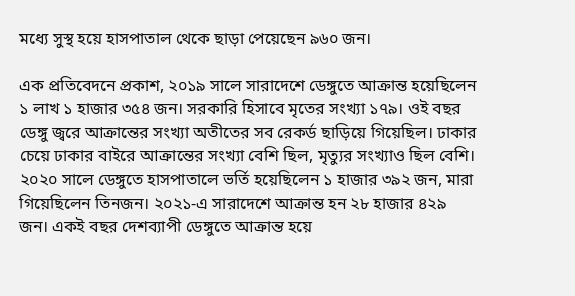মধ্যে সুস্থ হয়ে হাসপাতাল থেকে ছাড়া পেয়েছেন ৯৬০ জন।

এক প্রতিবেদনে প্রকাশ, ২০১৯ সালে সারাদেশে ডেঙ্গুতে আক্রান্ত হয়েছিলেন ১ লাখ ১ হাজার ৩৫৪ জন। সরকারি হিসাবে মৃতের সংখ্যা ১৭৯। ওই বছর ডেঙ্গু জ্বরে আক্রান্তের সংখ্যা অতীতের সব রেকর্ড ছাড়িয়ে গিয়েছিল। ঢাকার চেয়ে ঢাকার বাইরে আক্রান্তের সংখ্যা বেশি ছিল, মৃত্যুর সংখ্যাও ছিল বেশি। ২০২০ সালে ডেঙ্গুতে হাসপাতালে ভর্তি হয়েছিলেন ১ হাজার ৩৯২ জন, মারা গিয়েছিলেন তিনজন। ২০২১-এ সারাদেশে আক্রান্ত হন ২৮ হাজার ৪২৯ জন। একই বছর দেশব্যাপী ডেঙ্গুতে আক্রান্ত হয়ে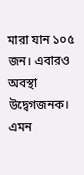মারা যান ১০৫ জন। এবারও অবস্থা উদ্বেগজনক। এমন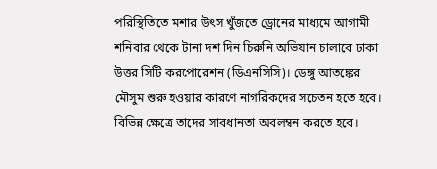পরিস্থিতিতে মশার উৎস খুঁজতে ড্রোনের মাধ্যমে আগামী শনিবার থেকে টানা দশ দিন চিরুনি অভিযান চালাবে ঢাকা উত্তর সিটি করপোরেশন (ডিএনসিসি)। ডেঙ্গু আতঙ্কের মৌসুম শুরু হওয়ার কারণে নাগরিকদের সচেতন হতে হবে। বিভিন্ন ক্ষেত্রে তাদের সাবধানতা অবলম্বন করতে হবে।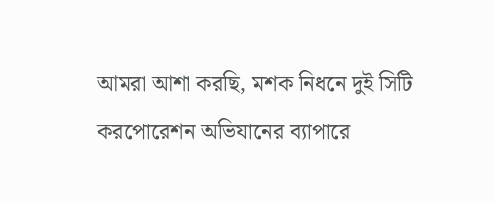আমরা আশা করছি, মশক নিধনে দুই সিটি করপোরেশন অভিযানের ব্যাপারে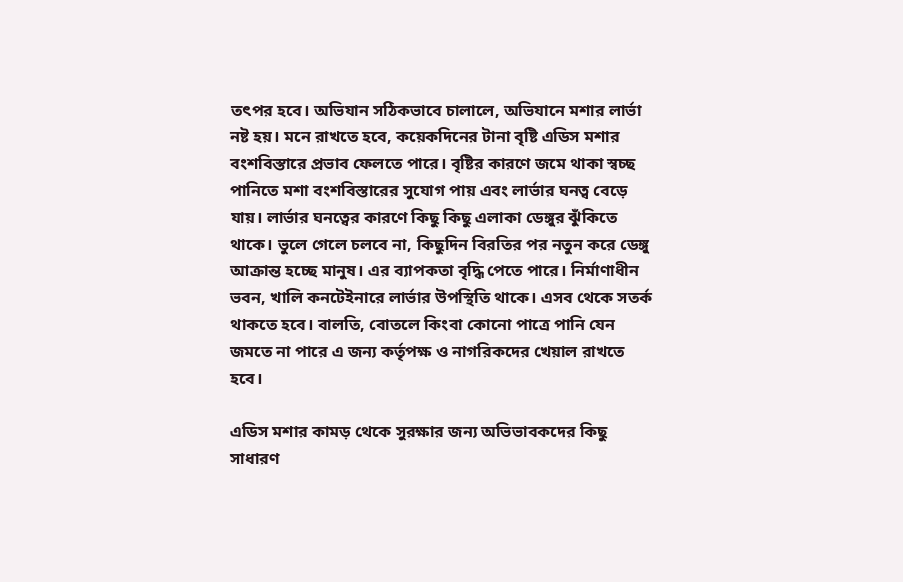তৎপর হবে। অভিযান সঠিকভাবে চালালে, অভিযানে মশার লার্ভা নষ্ট হয়। মনে রাখতে হবে, কয়েকদিনের টানা বৃষ্টি এডিস মশার বংশবিস্তারে প্রভাব ফেলতে পারে। বৃষ্টির কারণে জমে থাকা স্বচ্ছ পানিতে মশা বংশবিস্তারের সুযোগ পায় এবং লার্ভার ঘনত্ব বেড়ে যায়। লার্ভার ঘনত্বের কারণে কিছু কিছু এলাকা ডেঙ্গুর ঝুঁকিতে থাকে। ভুলে গেলে চলবে না, কিছুদিন বিরতির পর নতুন করে ডেঙ্গু আক্রান্ত হচ্ছে মানুষ। এর ব্যাপকতা বৃদ্ধি পেতে পারে। নির্মাণাধীন ভবন, খালি কনটেইনারে লার্ভার উপস্থিতি থাকে। এসব থেকে সতর্ক থাকতে হবে। বালতি, বোতলে কিংবা কোনো পাত্রে পানি যেন জমতে না পারে এ জন্য কর্তৃপক্ষ ও নাগরিকদের খেয়াল রাখতে হবে।

এডিস মশার কামড় থেকে সুরক্ষার জন্য অভিভাবকদের কিছু সাধারণ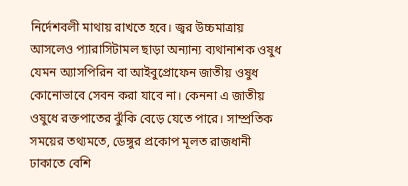নির্দেশবলী মাথায় রাখতে হবে। জ্বর উচ্চমাত্রায় আসলেও প্যারাসিটামল ছাড়া অন্যান্য ব্যথানাশক ওষুধ যেমন অ্যাসপিরিন বা আইবুপ্রোফেন জাতীয় ওষুধ কোনোভাবে সেবন করা যাবে না। কেননা এ জাতীয় ওষুধে রক্তপাতের ঝুঁকি বেড়ে যেতে পারে। সাম্প্রতিক সময়ের তথ্যমতে, ডেঙ্গুর প্রকোপ মূলত রাজধানী ঢাকাতে বেশি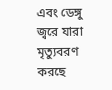এবং ডেঙ্গু জ্বরে যারা মৃত্যুবরণ করছে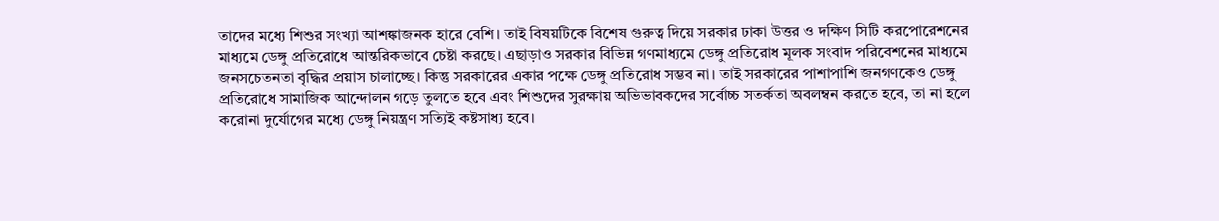তাদের মধ্যে শিশুর সংখ্যা আশঙ্কাজনক হারে বেশি। তাই বিষয়টিকে বিশেষ গুরুত্ব দিয়ে সরকার ঢাকা উত্তর ও দক্ষিণ সিটি করপোরেশনের মাধ্যমে ডেঙ্গু প্রতিরোধে আন্তরিকভাবে চেষ্টা করছে। এছাড়াও সরকার বিভিন্ন গণমাধ্যমে ডেঙ্গু প্রতিরোধ মূলক সংবাদ পরিবেশনের মাধ্যমে জনসচেতনতা বৃদ্ধির প্রয়াস চালাচ্ছে। কিন্তু সরকারের একার পক্ষে ডেঙ্গু প্রতিরোধ সম্ভব না। তাই সরকারের পাশাপাশি জনগণকেও ডেঙ্গু প্রতিরোধে সামাজিক আন্দোলন গড়ে তুলতে হবে এবং শিশুদের সুরক্ষায় অভিভাবকদের সর্বোচ্চ সতর্কতা অবলম্বন করতে হবে, তা না হলে করোনা দুর্যোগের মধ্যে ডেঙ্গু নিয়ন্ত্রণ সত্যিই কষ্টসাধ্য হবে।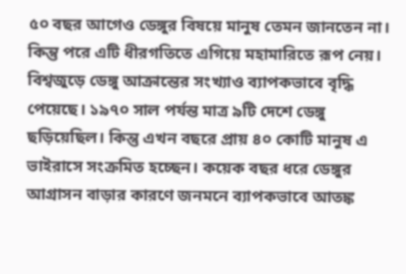৫০ বছর আগেও ডেঙ্গুর বিষয়ে মানুষ তেমন জানতেন না। কিন্তু পরে এটি ধীরগতিতে এগিয়ে মহামারিতে রূপ নেয়। বিশ্বজুড়ে ডেঙ্গু আক্রান্তের সংখ্যাও ব্যাপকভাবে বৃদ্ধি পেয়েছে। ১৯৭০ সাল পর্যন্ত মাত্র ৯টি দেশে ডেঙ্গু ছড়িয়েছিল। কিন্তু এখন বছরে প্রায় ৪০ কোটি মানুষ এ ভাইরাসে সংক্রমিত হচ্ছেন। কয়েক বছর ধরে ডেঙ্গুর আগ্রাসন বাড়ার কারণে জনমনে ব্যাপকভাবে আতঙ্ক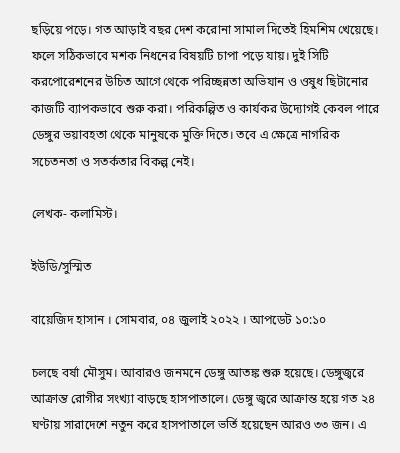ছড়িয়ে পড়ে। গত আড়াই বছর দেশ করোনা সামাল দিতেই হিমশিম খেয়েছে। ফলে সঠিকভাবে মশক নিধনের বিষয়টি চাপা পড়ে যায়। দুই সিটি করপোরেশনের উচিত আগে থেকে পরিচ্ছন্নতা অভিযান ও ওষুধ ছিটানোর কাজটি ব্যাপকভাবে শুরু করা। পরিকল্পিত ও কার্যকর উদ্যোগই কেবল পারে ডেঙ্গুর ভয়াবহতা থেকে মানুষকে মুক্তি দিতে। তবে এ ক্ষেত্রে নাগরিক সচেতনতা ও সতর্কতার বিকল্প নেই।

লেখক- কলামিস্ট।

ইউডি/সুস্মিত

বায়েজিদ হাসান । সোমবার, ০৪ জুলাই ২০২২ । আপডেট ১০:১০

চলছে বর্ষা মৌসুম। আবারও জনমনে ডেঙ্গু আতঙ্ক শুরু হয়েছে। ডেঙ্গুজ্বরে আক্রান্ত রোগীর সংখ্যা বাড়ছে হাসপাতালে। ডেঙ্গু জ্বরে আক্রান্ত হয়ে গত ২৪ ঘণ্টায় সারাদেশে নতুন করে হাসপাতালে ভর্তি হয়েছেন আরও ৩৩ জন। এ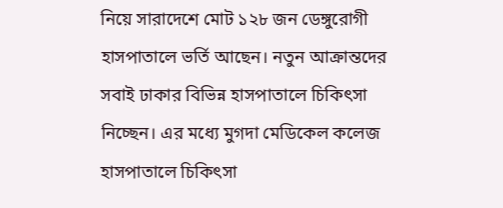নিয়ে সারাদেশে মোট ১২৮ জন ডেঙ্গুরোগী হাসপাতালে ভর্তি আছেন। নতুন আক্রান্তদের সবাই ঢাকার বিভিন্ন হাসপাতালে চিকিৎসা নিচ্ছেন। এর মধ্যে মুগদা মেডিকেল কলেজ হাসপাতালে চিকিৎসা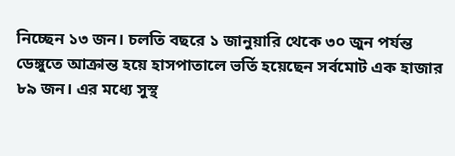নিচ্ছেন ১৩ জন। চলতি বছরে ১ জানুয়ারি থেকে ৩০ জুন পর্যন্ত ডেঙ্গুতে আক্রান্ত হয়ে হাসপাতালে ভর্তি হয়েছেন সর্বমোট এক হাজার ৮৯ জন। এর মধ্যে সুস্থ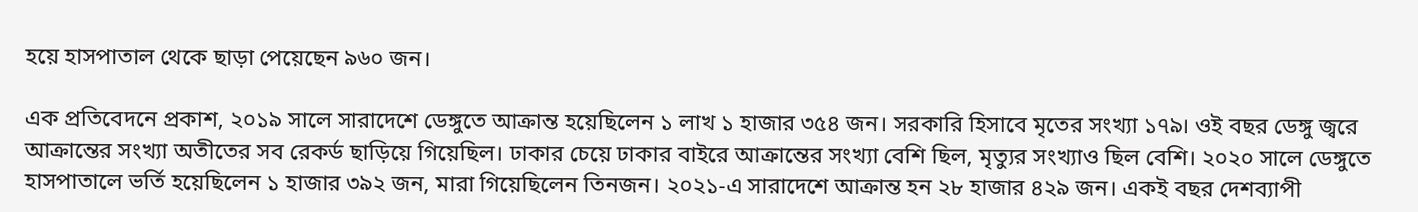হয়ে হাসপাতাল থেকে ছাড়া পেয়েছেন ৯৬০ জন।

এক প্রতিবেদনে প্রকাশ, ২০১৯ সালে সারাদেশে ডেঙ্গুতে আক্রান্ত হয়েছিলেন ১ লাখ ১ হাজার ৩৫৪ জন। সরকারি হিসাবে মৃতের সংখ্যা ১৭৯। ওই বছর ডেঙ্গু জ্বরে আক্রান্তের সংখ্যা অতীতের সব রেকর্ড ছাড়িয়ে গিয়েছিল। ঢাকার চেয়ে ঢাকার বাইরে আক্রান্তের সংখ্যা বেশি ছিল, মৃত্যুর সংখ্যাও ছিল বেশি। ২০২০ সালে ডেঙ্গুতে হাসপাতালে ভর্তি হয়েছিলেন ১ হাজার ৩৯২ জন, মারা গিয়েছিলেন তিনজন। ২০২১-এ সারাদেশে আক্রান্ত হন ২৮ হাজার ৪২৯ জন। একই বছর দেশব্যাপী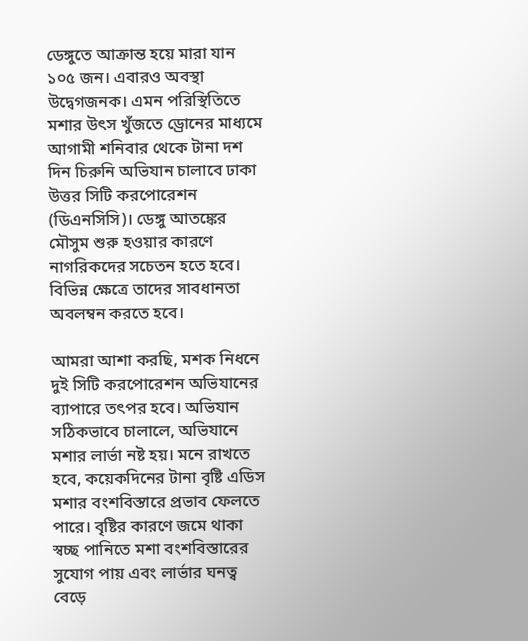ডেঙ্গুতে আক্রান্ত হয়ে মারা যান ১০৫ জন। এবারও অবস্থা উদ্বেগজনক। এমন পরিস্থিতিতে মশার উৎস খুঁজতে ড্রোনের মাধ্যমে আগামী শনিবার থেকে টানা দশ দিন চিরুনি অভিযান চালাবে ঢাকা উত্তর সিটি করপোরেশন (ডিএনসিসি)। ডেঙ্গু আতঙ্কের মৌসুম শুরু হওয়ার কারণে নাগরিকদের সচেতন হতে হবে। বিভিন্ন ক্ষেত্রে তাদের সাবধানতা অবলম্বন করতে হবে।

আমরা আশা করছি, মশক নিধনে দুই সিটি করপোরেশন অভিযানের ব্যাপারে তৎপর হবে। অভিযান সঠিকভাবে চালালে, অভিযানে মশার লার্ভা নষ্ট হয়। মনে রাখতে হবে, কয়েকদিনের টানা বৃষ্টি এডিস মশার বংশবিস্তারে প্রভাব ফেলতে পারে। বৃষ্টির কারণে জমে থাকা স্বচ্ছ পানিতে মশা বংশবিস্তারের সুযোগ পায় এবং লার্ভার ঘনত্ব বেড়ে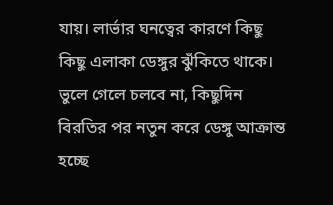যায়। লার্ভার ঘনত্বের কারণে কিছু কিছু এলাকা ডেঙ্গুর ঝুঁকিতে থাকে। ভুলে গেলে চলবে না, কিছুদিন বিরতির পর নতুন করে ডেঙ্গু আক্রান্ত হচ্ছে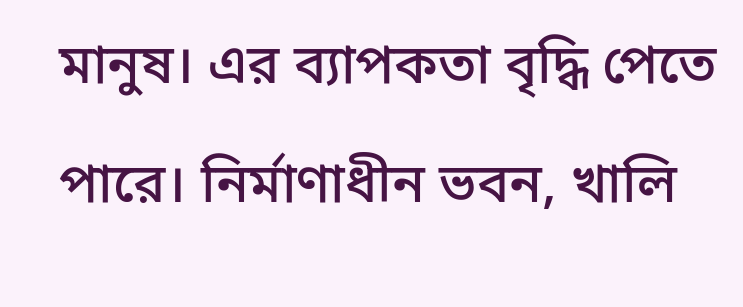মানুষ। এর ব্যাপকতা বৃদ্ধি পেতে পারে। নির্মাণাধীন ভবন, খালি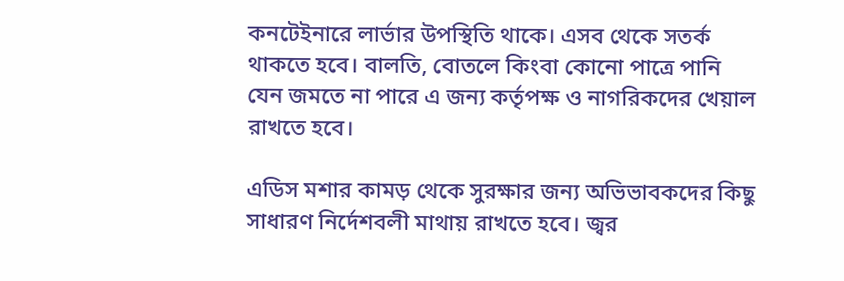কনটেইনারে লার্ভার উপস্থিতি থাকে। এসব থেকে সতর্ক থাকতে হবে। বালতি, বোতলে কিংবা কোনো পাত্রে পানি যেন জমতে না পারে এ জন্য কর্তৃপক্ষ ও নাগরিকদের খেয়াল রাখতে হবে।

এডিস মশার কামড় থেকে সুরক্ষার জন্য অভিভাবকদের কিছু সাধারণ নির্দেশবলী মাথায় রাখতে হবে। জ্বর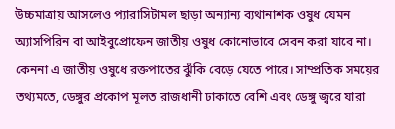উচ্চমাত্রায় আসলেও প্যারাসিটামল ছাড়া অন্যান্য ব্যথানাশক ওষুধ যেমন অ্যাসপিরিন বা আইবুপ্রোফেন জাতীয় ওষুধ কোনোভাবে সেবন করা যাবে না। কেননা এ জাতীয় ওষুধে রক্তপাতের ঝুঁকি বেড়ে যেতে পারে। সাম্প্রতিক সময়ের তথ্যমতে, ডেঙ্গুর প্রকোপ মূলত রাজধানী ঢাকাতে বেশি এবং ডেঙ্গু জ্বরে যারা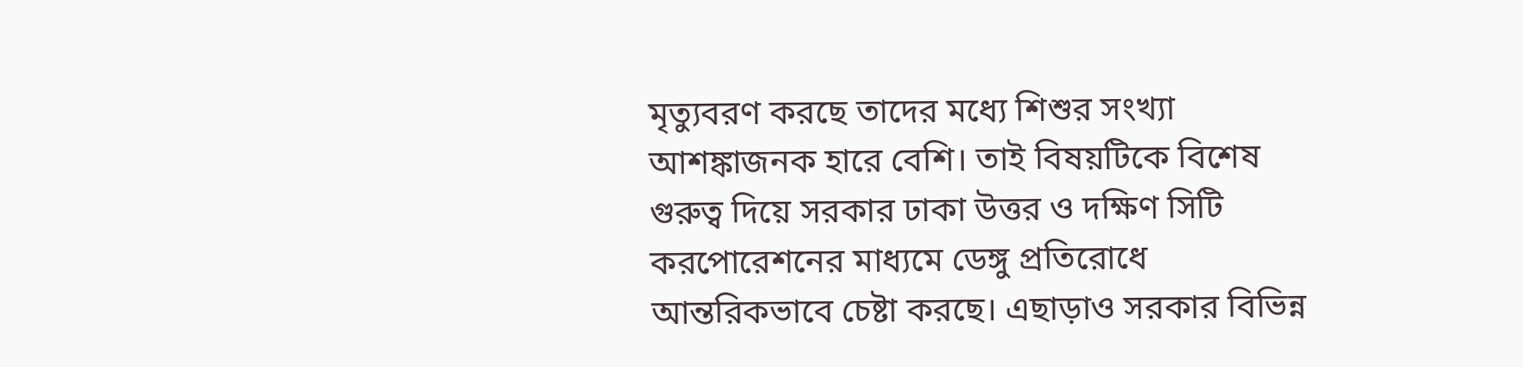মৃত্যুবরণ করছে তাদের মধ্যে শিশুর সংখ্যা আশঙ্কাজনক হারে বেশি। তাই বিষয়টিকে বিশেষ গুরুত্ব দিয়ে সরকার ঢাকা উত্তর ও দক্ষিণ সিটি করপোরেশনের মাধ্যমে ডেঙ্গু প্রতিরোধে আন্তরিকভাবে চেষ্টা করছে। এছাড়াও সরকার বিভিন্ন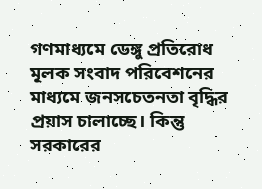গণমাধ্যমে ডেঙ্গু প্রতিরোধ মূলক সংবাদ পরিবেশনের মাধ্যমে জনসচেতনতা বৃদ্ধির প্রয়াস চালাচ্ছে। কিন্তু সরকারের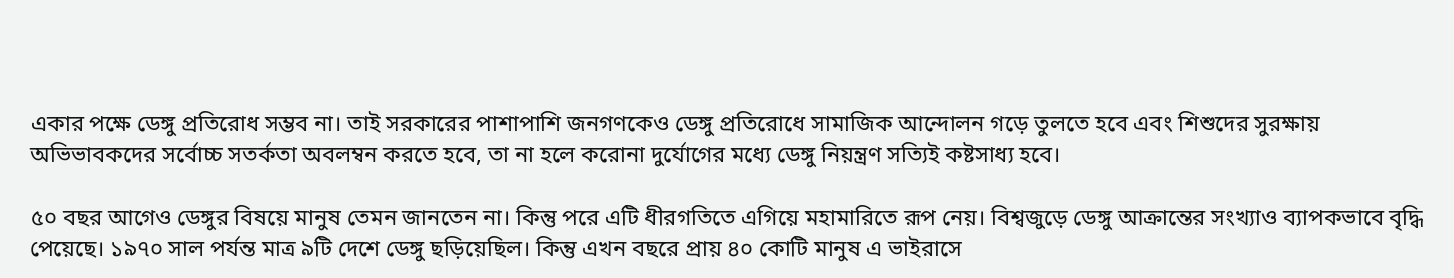একার পক্ষে ডেঙ্গু প্রতিরোধ সম্ভব না। তাই সরকারের পাশাপাশি জনগণকেও ডেঙ্গু প্রতিরোধে সামাজিক আন্দোলন গড়ে তুলতে হবে এবং শিশুদের সুরক্ষায় অভিভাবকদের সর্বোচ্চ সতর্কতা অবলম্বন করতে হবে, তা না হলে করোনা দুর্যোগের মধ্যে ডেঙ্গু নিয়ন্ত্রণ সত্যিই কষ্টসাধ্য হবে।

৫০ বছর আগেও ডেঙ্গুর বিষয়ে মানুষ তেমন জানতেন না। কিন্তু পরে এটি ধীরগতিতে এগিয়ে মহামারিতে রূপ নেয়। বিশ্বজুড়ে ডেঙ্গু আক্রান্তের সংখ্যাও ব্যাপকভাবে বৃদ্ধি পেয়েছে। ১৯৭০ সাল পর্যন্ত মাত্র ৯টি দেশে ডেঙ্গু ছড়িয়েছিল। কিন্তু এখন বছরে প্রায় ৪০ কোটি মানুষ এ ভাইরাসে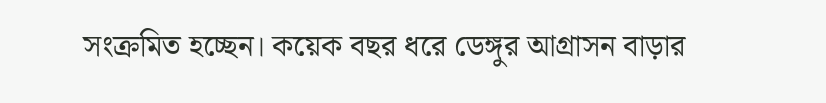সংক্রমিত হচ্ছেন। কয়েক বছর ধরে ডেঙ্গুর আগ্রাসন বাড়ার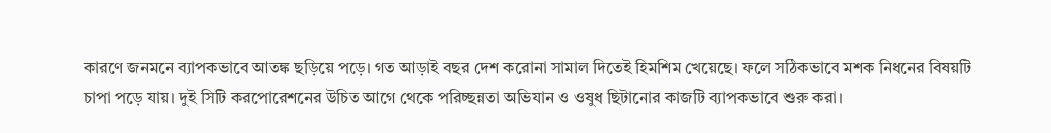কারণে জনমনে ব্যাপকভাবে আতঙ্ক ছড়িয়ে পড়ে। গত আড়াই বছর দেশ করোনা সামাল দিতেই হিমশিম খেয়েছে। ফলে সঠিকভাবে মশক নিধনের বিষয়টি চাপা পড়ে যায়। দুই সিটি করপোরেশনের উচিত আগে থেকে পরিচ্ছন্নতা অভিযান ও ওষুধ ছিটানোর কাজটি ব্যাপকভাবে শুরু করা।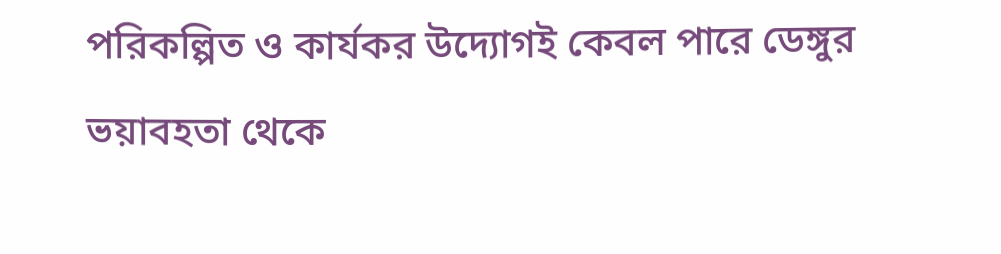পরিকল্পিত ও কার্যকর উদ্যোগই কেবল পারে ডেঙ্গুর ভয়াবহতা থেকে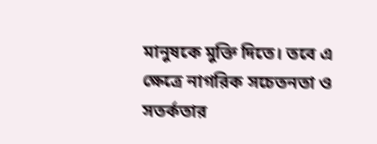মানুষকে মুক্তি দিতে। তবে এ ক্ষেত্রে নাগরিক সচেতনতা ও সতর্কতার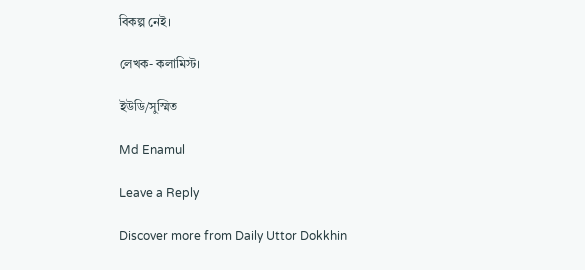বিকল্প নেই।

লেখক- কলামিস্ট।

ইউডি/সুস্মিত

Md Enamul

Leave a Reply

Discover more from Daily Uttor Dokkhin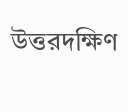উত্তরদক্ষিণ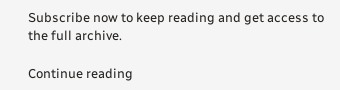Subscribe now to keep reading and get access to the full archive.

Continue reading